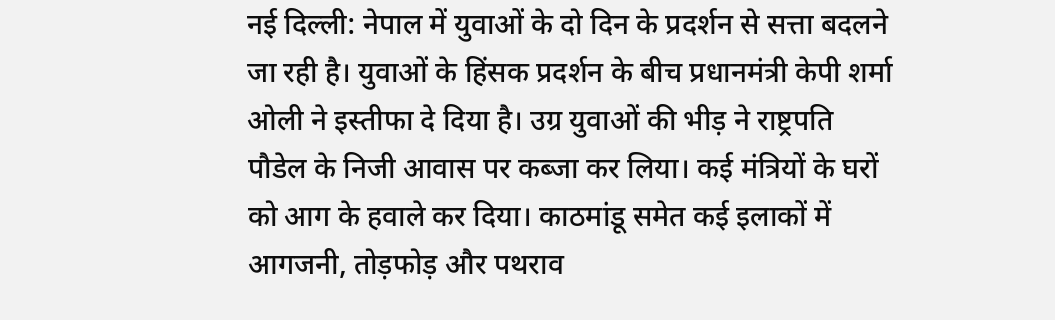नई दिल्ली: नेपाल में युवाओं के दो दिन के प्रदर्शन से सत्ता बदलने जा रही है। युवाओं के हिंसक प्रदर्शन के बीच प्रधानमंत्री केपी शर्मा ओली ने इस्तीफा दे दिया है। उग्र युवाओं की भीड़ ने राष्ट्रपति पौडेल के निजी आवास पर कब्जा कर लिया। कई मंत्रियों के घरों को आग के हवाले कर दिया। काठमांडू समेत कई इलाकों में आगजनी, तोड़फोड़ और पथराव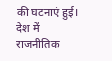की घटनाएं हुई। देश में राजनीतिक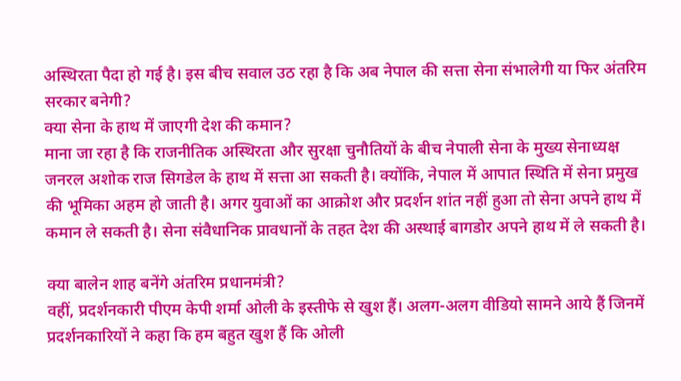अस्थिरता पैदा हो गई है। इस बीच सवाल उठ रहा है कि अब नेपाल की सत्ता सेना संभालेगी या फिर अंतरिम सरकार बनेगी?
क्या सेना के हाथ में जाएगी देश की कमान?
माना जा रहा है कि राजनीतिक अस्थिरता और सुरक्षा चुनौतियों के बीच नेपाली सेना के मुख्य सेनाध्यक्ष जनरल अशोक राज सिगडेल के हाथ में सत्ता आ सकती है। क्योंकि, नेपाल में आपात स्थिति में सेना प्रमुख की भूमिका अहम हो जाती है। अगर युवाओं का आक्रोश और प्रदर्शन शांत नहीं हुआ तो सेना अपने हाथ में कमान ले सकती है। सेना संवैधानिक प्रावधानों के तहत देश की अस्थाई बागडोर अपने हाथ में ले सकती है।

क्या बालेन शाह बनेंगे अंतरिम प्रधानमंत्री?
वहीं, प्रदर्शनकारी पीएम केपी शर्मा ओली के इस्तीफे से खुश हैं। अलग-अलग वीडियो सामने आये हैं जिनमें प्रदर्शनकारियों ने कहा कि हम बहुत खुश हैं कि ओली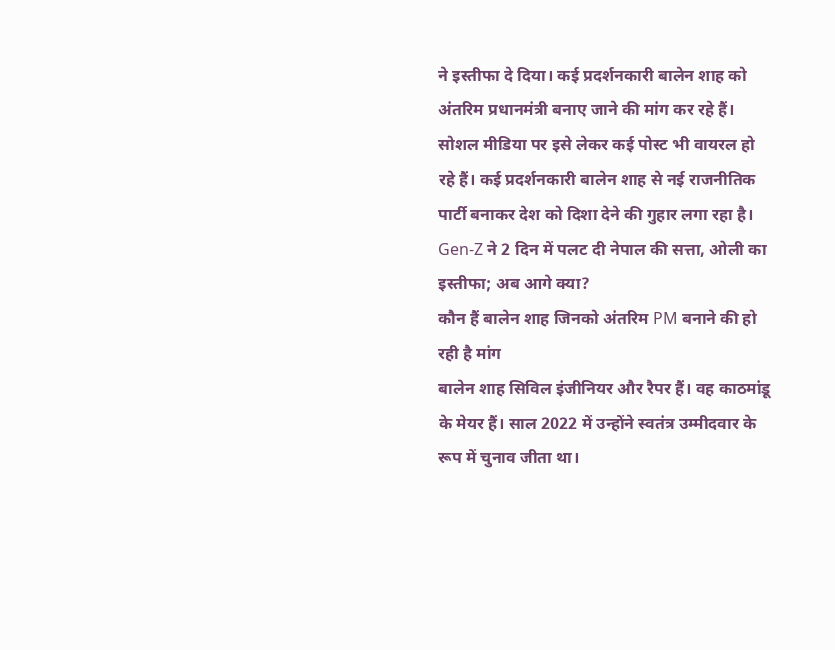ने इस्तीफा दे दिया। कई प्रदर्शनकारी बालेन शाह को अंतरिम प्रधानमंत्री बनाए जाने की मांग कर रहे हैं। सोशल मीडिया पर इसे लेकर कई पोस्ट भी वायरल हो रहे हैं। कई प्रदर्शनकारी बालेन शाह से नई राजनीतिक पार्टी बनाकर देश को दिशा देने की गुहार लगा रहा है।
Gen-Z ने 2 दिन में पलट दी नेपाल की सत्ता, ओली का इस्तीफा; अब आगे क्या?
कौन हैं बालेन शाह जिनको अंतरिम PM बनाने की हो रही है मांग
बालेन शाह सिविल इंजीनियर और रैपर हैं। वह काठमांडू के मेयर हैं। साल 2022 में उन्होंने स्वतंत्र उम्मीदवार के रूप में चुनाव जीता था।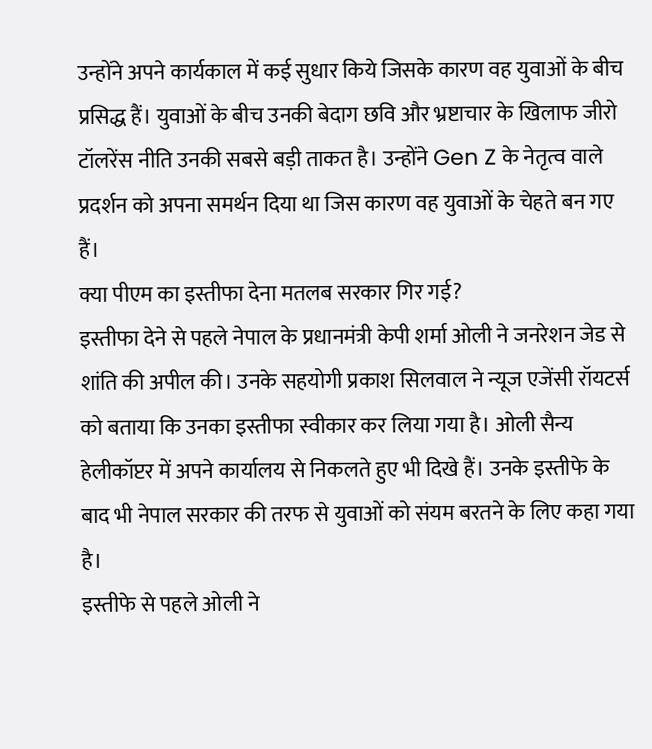उन्होंने अपने कार्यकाल में कई सुधार किये जिसके कारण वह युवाओं के बीच प्रसिद्ध हैं। युवाओं के बीच उनकी बेदाग छवि और भ्रष्टाचार के खिलाफ जीरो टॉलरेंस नीति उनकी सबसे बड़ी ताकत है। उन्होंने Gen Z के नेतृत्व वाले प्रदर्शन को अपना समर्थन दिया था जिस कारण वह युवाओं के चेहते बन गए हैं।
क्या पीएम का इस्तीफा देना मतलब सरकार गिर गई?
इस्तीफा देने से पहले नेपाल के प्रधानमंत्री केपी शर्मा ओली ने जनरेशन जेड से शांति की अपील की। उनके सहयोगी प्रकाश सिलवाल ने न्यूज एजेंसी रॉयटर्स को बताया कि उनका इस्तीफा स्वीकार कर लिया गया है। ओली सैन्य हेलीकॉप्टर में अपने कार्यालय से निकलते हुए भी दिखे हैं। उनके इस्तीफे के बाद भी नेपाल सरकार की तरफ से युवाओं को संयम बरतने के लिए कहा गया है।
इस्तीफे से पहले ओली ने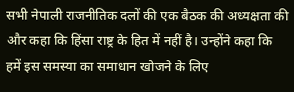सभी नेपाली राजनीतिक दलों की एक बैठक की अध्यक्षता की और कहा कि हिंसा राष्ट्र के हित में नहीं है। उन्होंने कहा कि हमें इस समस्या का समाधान खोजने के लिए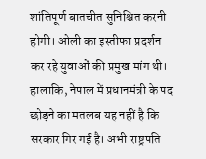शांतिपूर्ण बातचीत सुनिश्चित करनी होगी। ओली का इस्तीफा प्रदर्शन कर रहे युवाओं की प्रमुख मांग थी। हालाकि, नेपाल में प्रधानमंत्री के पद छोड़ने का मतलब यह नहीं है कि सरकार गिर गई है। अभी राष्ट्रपति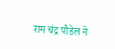राम चंद्र पौडेल ने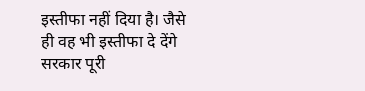इस्तीफा नहीं दिया है। जैसे ही वह भी इस्तीफा दे देंगे सरकार पूरी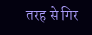तरह से गिर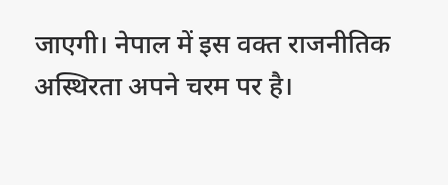जाएगी। नेपाल में इस वक्त राजनीतिक अस्थिरता अपने चरम पर है।